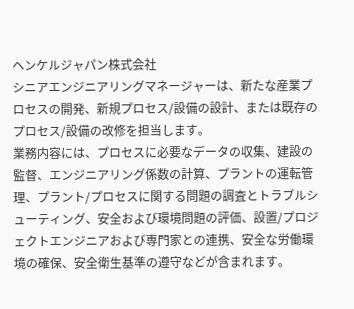ヘンケルジャパン株式会社
シニアエンジニアリングマネージャーは、新たな産業プロセスの開発、新規プロセス/設備の設計、または既存のプロセス/設備の改修を担当します。
業務内容には、プロセスに必要なデータの収集、建設の監督、エンジニアリング係数の計算、プラントの運転管理、プラント/プロセスに関する問題の調査とトラブルシューティング、安全および環境問題の評価、設置/プロジェクトエンジニアおよび専門家との連携、安全な労働環境の確保、安全衛生基準の遵守などが含まれます。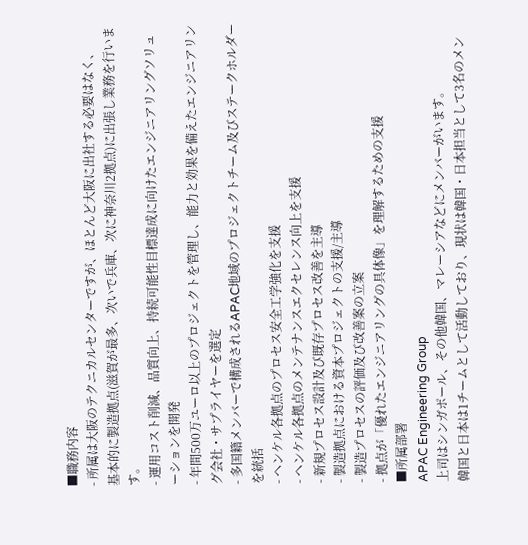■職務内容
- 所属は大阪のテクニカルセンターですが、ほとんど大阪に出社する必要はなく、
基本的に製造拠点(滋賀が最多、次いで兵庫、次に神奈川2拠点)に出張し業務を行います。
- 運用コスト削減、品質向上、持続可能性目標達成に向けたエンジニアリングソリューションを開発
- 年間500万ユーロ以上のプロジェクトを管理し、能力と効果を備えたエンジニアリング会社・サプライヤーを選定
- 多国籍メンバーで構成されるAPAC地域のプロジェクトチーム及びステークホルダーを統括
- ヘンケル各拠点のプロセス安全工学強化を支援
- ヘンケル各拠点のメンテナンスエクセレンス向上を支援
- 新規プロセス設計及び既存プロセス改善を主導
- 製造拠点における資本プロジェクトの支援/主導
- 製造プロセスの評価及び改善案の立案
- 拠点が「優れたエンジニアリングの具体像」を理解するための支援
■所属部署
APAC Engineering Group
上司はシンガポール、その他韓国、マレーシアなどにメンバーがいます。
韓国と日本は1チームとして活動しており、現状は韓国・日本担当として3名のメン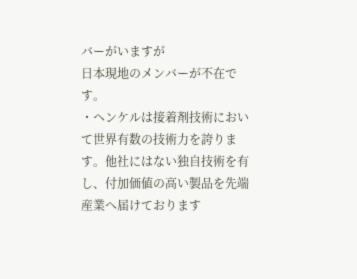バーがいますが
日本現地のメンバーが不在です。
・ヘンケルは接着剤技術において世界有数の技術力を誇ります。他社にはない独自技術を有し、付加価値の高い製品を先端産業へ届けております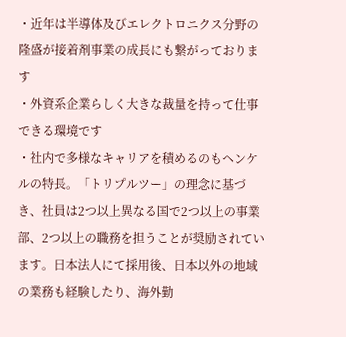・近年は半導体及びエレクトロニクス分野の隆盛が接着剤事業の成長にも繋がっております
・外資系企業らしく大きな裁量を持って仕事できる環境です
・社内で多様なキャリアを積めるのもヘンケルの特長。「トリプルツー」の理念に基づき、社員は2つ以上異なる国で2つ以上の事業部、2つ以上の職務を担うことが奨励されています。日本法人にて採用後、日本以外の地域の業務も経験したり、海外勤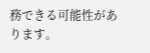務できる可能性があります。